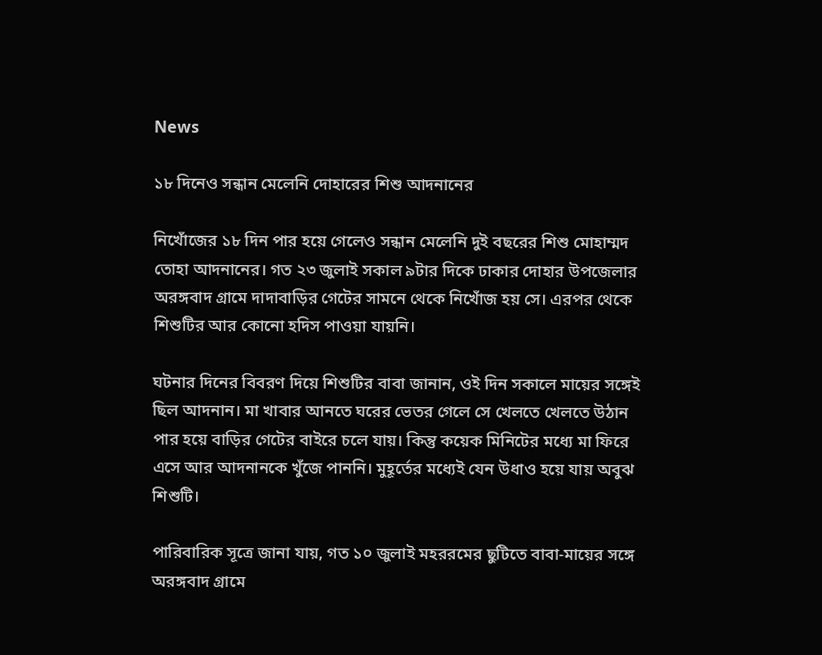News

১৮ দিনেও সন্ধান মেলেনি দোহারের শিশু আদনানের

নিখোঁজের ১৮ দিন পার হয়ে গেলেও সন্ধান মেলেনি দুই বছরের শিশু মোহাম্মদ তোহা আদনানের। গত ২৩ জুলাই সকাল ৯টার দিকে ঢাকার দোহার উপজেলার অরঙ্গবাদ গ্রামে দাদাবাড়ির গেটের সামনে থেকে নিখোঁজ হয় সে। এরপর থেকে শিশুটির আর কোনো হদিস পাওয়া যায়নি।

ঘটনার দিনের বিবরণ দিয়ে শিশুটির বাবা জানান, ওই দিন সকালে মায়ের সঙ্গেই ছিল আদনান। মা খাবার আনতে ঘরের ভেতর গেলে সে খেলতে খেলতে উঠান পার হয়ে বাড়ির গেটের বাইরে চলে যায়। কিন্তু কয়েক মিনিটের মধ্যে মা ফিরে এসে আর আদনানকে খুঁজে পাননি। মুহূর্তের মধ্যেই যেন উধাও হয়ে যায় অবুঝ শিশুটি।

পারিবারিক সূত্রে জানা যায়, গত ১০ জুলাই মহররমের ছুটিতে বাবা-মায়ের সঙ্গে অরঙ্গবাদ গ্রামে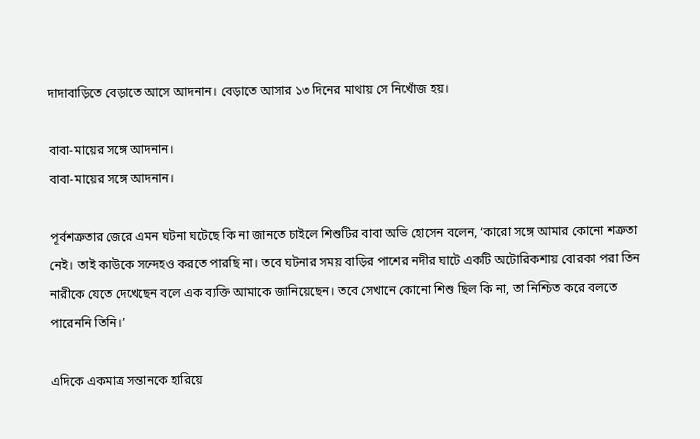দাদাবাড়িতে বেড়াতে আসে আদনান। বেড়াতে আসার ১৩ দিনের মাথায় সে নিখোঁজ হয়।

বাবা-মায়ের সঙ্গে আদনান।
বাবা-মায়ের সঙ্গে আদনান।

পূর্বশত্রুতার জেরে এমন ঘটনা ঘটেছে কি না জানতে চাইলে শিশুটির বাবা অভি হোসেন বলেন, ‘কারো সঙ্গে আমার কোনো শত্রুতা নেই। তাই কাউকে সন্দেহও করতে পারছি না। তবে ঘটনার সময় বাড়ির পাশের নদীর ঘাটে একটি অটোরিকশায় বোরকা পরা তিন নারীকে যেতে দেখেছেন বলে এক ব্যক্তি আমাকে জানিয়েছেন। তবে সেখানে কোনো শিশু ছিল কি না, তা নিশ্চিত করে বলতে পারেননি তিনি।’

এদিকে একমাত্র সন্তানকে হারিয়ে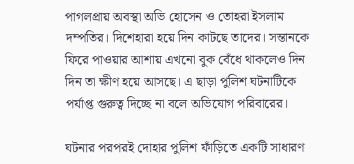পাগলপ্রায় অবস্থা অভি হোসেন ও তোহরা ইসলাম দম্পতির। দিশেহারা হয়ে দিন কাটছে তাদের। সন্তানকে ফিরে পাওয়ার আশায় এখনো বুক বেঁধে থাকলেও দিন দিন তা ক্ষীণ হয়ে আসছে। এ ছাড়া পুলিশ ঘটনাটিকে পর্যাপ্ত গুরুত্ব দিচ্ছে না বলে অভিযোগ পরিবারের।

ঘটনার পরপরই দোহার পুলিশ ফাঁড়িতে একটি সাধারণ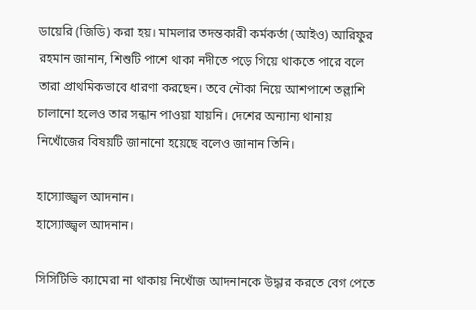ডায়েরি (জিডি) করা হয়। মামলার তদন্তকারী কর্মকর্তা (আইও) আরিফুর রহমান জানান, শিশুটি পাশে থাকা নদীতে পড়ে গিয়ে থাকতে পারে বলে তারা প্রাথমিকভাবে ধারণা করছেন। তবে নৌকা নিয়ে আশপাশে তল্লাশি চালানো হলেও তার সন্ধান পাওয়া যায়নি। দেশের অন্যান্য থানায় নিখোঁজের বিষয়টি জানানো হয়েছে বলেও জানান তিনি।

হাস্যোজ্জ্বল আদনান।
হাস্যোজ্জ্বল আদনান।

সিসিটিভি ক্যামেরা না থাকায় নিখোঁজ আদনানকে উদ্ধার করতে বেগ পেতে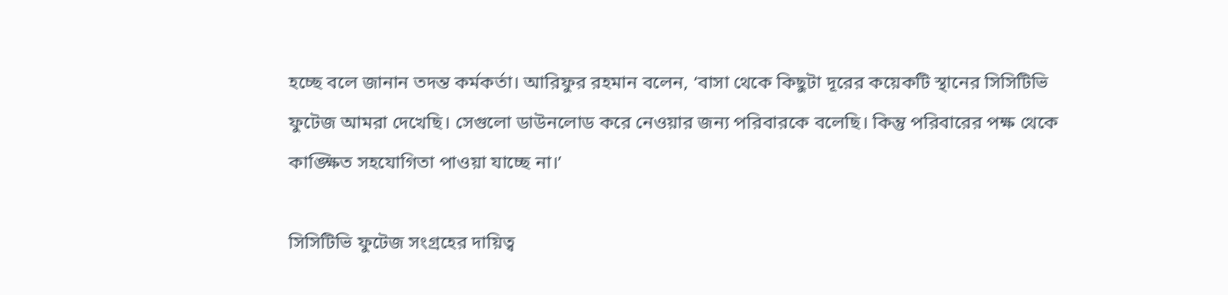হচ্ছে বলে জানান তদন্ত কর্মকর্তা। আরিফুর রহমান বলেন, ‘বাসা থেকে কিছুটা দূরের কয়েকটি স্থানের সিসিটিভি ফুটেজ আমরা দেখেছি। সেগুলো ডাউনলোড করে নেওয়ার জন্য পরিবারকে বলেছি। কিন্তু পরিবারের পক্ষ থেকে কাঙ্ক্ষিত সহযোগিতা পাওয়া যাচ্ছে না।’

সিসিটিভি ফুটেজ সংগ্রহের দায়িত্ব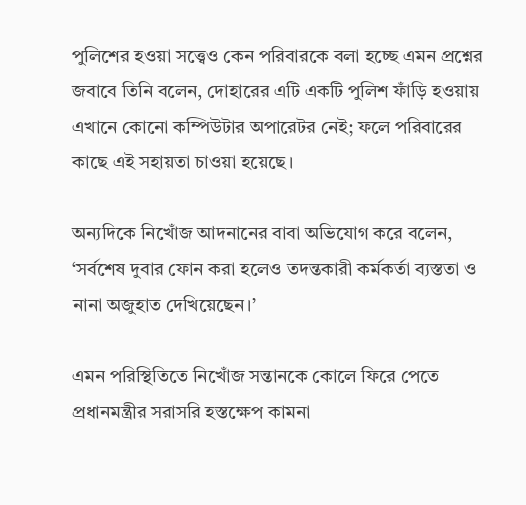পুলিশের হওয়া সত্ত্বেও কেন পরিবারকে বলা হচ্ছে এমন প্রশ্নের জবাবে তিনি বলেন, দোহারের এটি একটি পুলিশ ফাঁড়ি হওয়ায় এখানে কোনো কম্পিউটার অপারেটর নেই; ফলে পরিবারের কাছে এই সহায়তা চাওয়া হয়েছে।

অন্যদিকে নিখোঁজ আদনানের বাবা অভিযোগ করে বলেন, ‘সর্বশেষ দুবার ফোন করা হলেও তদন্তকারী কর্মকর্তা ব্যস্ততা ও নানা অজুহাত দেখিয়েছেন।’

এমন পরিস্থিতিতে নিখোঁজ সন্তানকে কোলে ফিরে পেতে প্রধানমন্ত্রীর সরাসরি হস্তক্ষেপ কামনা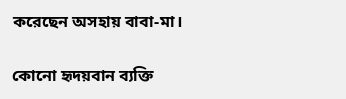করেছেন অসহায় বাবা-মা।

কোনো হৃদয়বান ব্যক্তি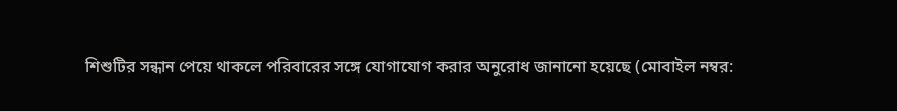শিশুটির সন্ধান পেয়ে থাকলে পরিবারের সঙ্গে যোগাযোগ করার অনুরোধ জানানো হয়েছে (মোবাইল নম্বর: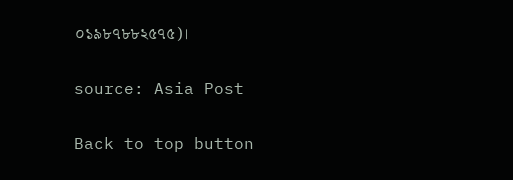০১৯৮৭৮৮২৫৭৫)।

source: Asia Post

Back to top button